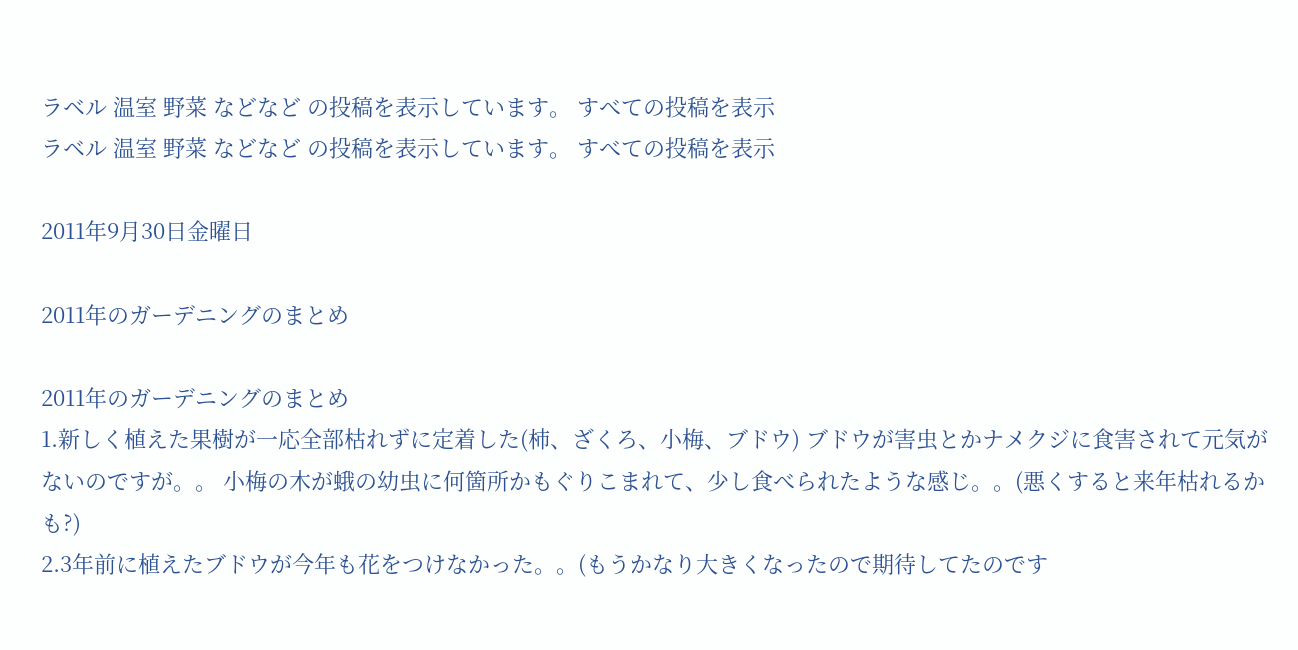ラベル 温室 野菜 などなど の投稿を表示しています。 すべての投稿を表示
ラベル 温室 野菜 などなど の投稿を表示しています。 すべての投稿を表示

2011年9月30日金曜日

2011年のガーデニングのまとめ

2011年のガーデニングのまとめ
1.新しく植えた果樹が一応全部枯れずに定着した(柿、ざくろ、小梅、ブドウ) ブドウが害虫とかナメクジに食害されて元気がないのですが。。 小梅の木が蛾の幼虫に何箇所かもぐりこまれて、少し食べられたような感じ。。(悪くすると来年枯れるかも?)
2.3年前に植えたブドウが今年も花をつけなかった。。(もうかなり大きくなったので期待してたのです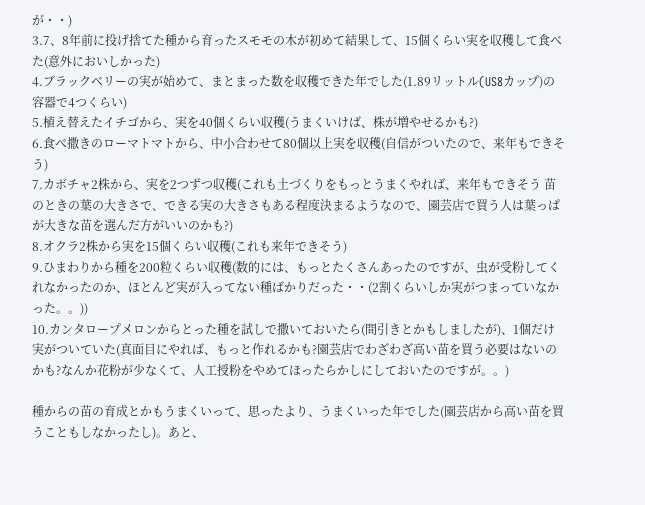が・・)
3.7、8年前に投げ捨てた種から育ったスモモの木が初めて結果して、15個くらい実を収穫して食べた(意外においしかった)
4.ブラックベリーの実が始めて、まとまった数を収穫できた年でした(1.89リットル(US8カップ)の容器で4つくらい)
5.植え替えたイチゴから、実を40個くらい収穫(うまくいけば、株が増やせるかも?)
6.食べ撒きのローマトマトから、中小合わせて80個以上実を収穫(自信がついたので、来年もできそう)
7.カボチャ2株から、実を2つずつ収穫(これも土づくりをもっとうまくやれば、来年もできそう 苗のときの葉の大きさで、できる実の大きさもある程度決まるようなので、園芸店で買う人は葉っぱが大きな苗を選んだ方がいいのかも?)
8.オクラ2株から実を15個くらい収穫(これも来年できそう)
9.ひまわりから種を200粒くらい収穫(数的には、もっとたくさんあったのですが、虫が受粉してくれなかったのか、ほとんど実が入ってない種ばかりだった・・(2割くらいしか実がつまっていなかった。。))
10.カンタロープメロンからとった種を試しで撒いておいたら(間引きとかもしましたが)、1個だけ実がついていた(真面目にやれば、もっと作れるかも?園芸店でわざわざ高い苗を買う必要はないのかも?なんか花粉が少なくて、人工授粉をやめてほったらかしにしておいたのですが。。)

種からの苗の育成とかもうまくいって、思ったより、うまくいった年でした(園芸店から高い苗を買うこともしなかったし)。あと、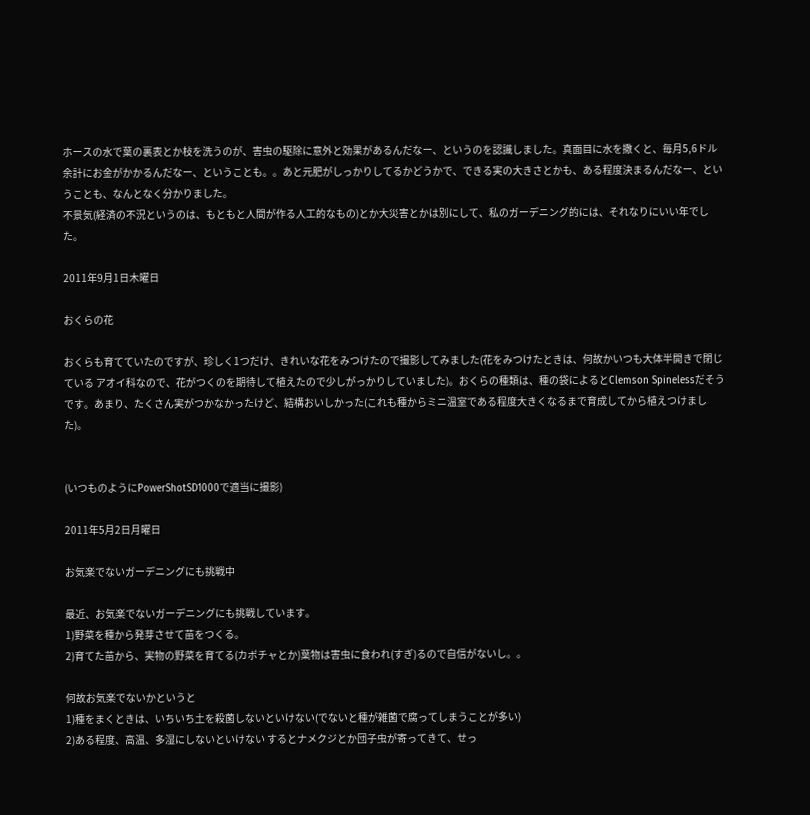ホースの水で葉の裏表とか枝を洗うのが、害虫の駆除に意外と効果があるんだなー、というのを認識しました。真面目に水を撒くと、毎月5,6ドル余計にお金がかかるんだなー、ということも。。あと元肥がしっかりしてるかどうかで、できる実の大きさとかも、ある程度決まるんだなー、ということも、なんとなく分かりました。
不景気(経済の不況というのは、もともと人間が作る人工的なもの)とか大災害とかは別にして、私のガーデニング的には、それなりにいい年でした。

2011年9月1日木曜日

おくらの花

おくらも育てていたのですが、珍しく1つだけ、きれいな花をみつけたので撮影してみました(花をみつけたときは、何故かいつも大体半開きで閉じている アオイ科なので、花がつくのを期待して植えたので少しがっかりしていました)。おくらの種類は、種の袋によるとClemson Spinelessだそうです。あまり、たくさん実がつかなかったけど、結構おいしかった(これも種からミニ温室である程度大きくなるまで育成してから植えつけました)。


(いつものようにPowerShotSD1000で適当に撮影)

2011年5月2日月曜日

お気楽でないガーデニングにも挑戦中

最近、お気楽でないガーデニングにも挑戦しています。
1)野菜を種から発芽させて苗をつくる。
2)育てた苗から、実物の野菜を育てる(カボチャとか)葉物は害虫に食われ(すぎ)るので自信がないし。。

何故お気楽でないかというと
1)種をまくときは、いちいち土を殺菌しないといけない(でないと種が雑菌で腐ってしまうことが多い)
2)ある程度、高温、多湿にしないといけない するとナメクジとか団子虫が寄ってきて、せっ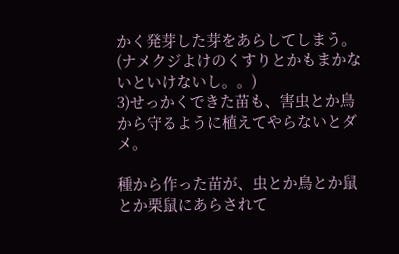かく発芽した芽をあらしてしまう。(ナメクジよけのくすりとかもまかないといけないし。。)
3)せっかくできた苗も、害虫とか鳥から守るように植えてやらないとダメ。

種から作った苗が、虫とか鳥とか鼠とか栗鼠にあらされて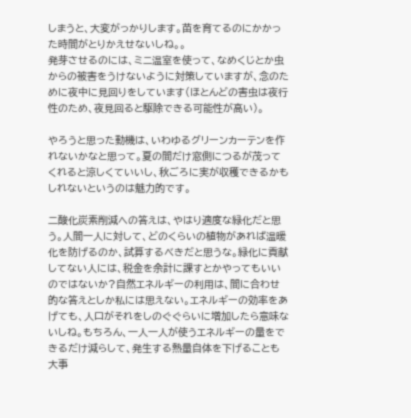しまうと、大変がっかりします。苗を育てるのにかかった時間がとりかえせないしね。。
発芽させるのには、ミニ温室を使って、なめくじとか虫からの被害をうけないように対策していますが、念のために夜中に見回りをしています(ほとんどの害虫は夜行性のため、夜見回ると駆除できる可能性が高い)。

やろうと思った動機は、いわゆるグリーンカーテンを作れないかなと思って。夏の間だけ窓側につるが茂ってくれると涼しくていいし、秋ごろに実が収穫できるかもしれないというのは魅力的です。

二酸化炭素削減への答えは、やはり適度な緑化だと思う。人間一人に対して、どのくらいの植物があれば温暖化を防げるのか、試算するべきだと思うな。緑化に貢献してない人には、税金を余計に課すとかやってもいいのではないか?自然エネルギーの利用は、間に合わせ的な答えとしか私には思えない。エネルギーの効率をあげても、人口がそれをしのぐぐらいに増加したら意味ないしね。もちろん、一人一人が使うエネルギーの量をできるだけ減らして、発生する熱量自体を下げることも大事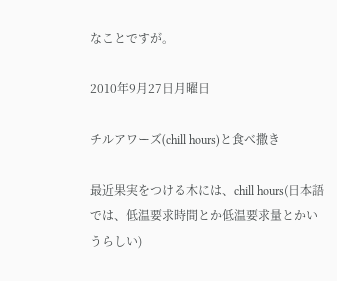なことですが。

2010年9月27日月曜日

チルアワーズ(chill hours)と食べ撒き

最近果実をつける木には、chill hours(日本語では、低温要求時間とか低温要求量とかいうらしい)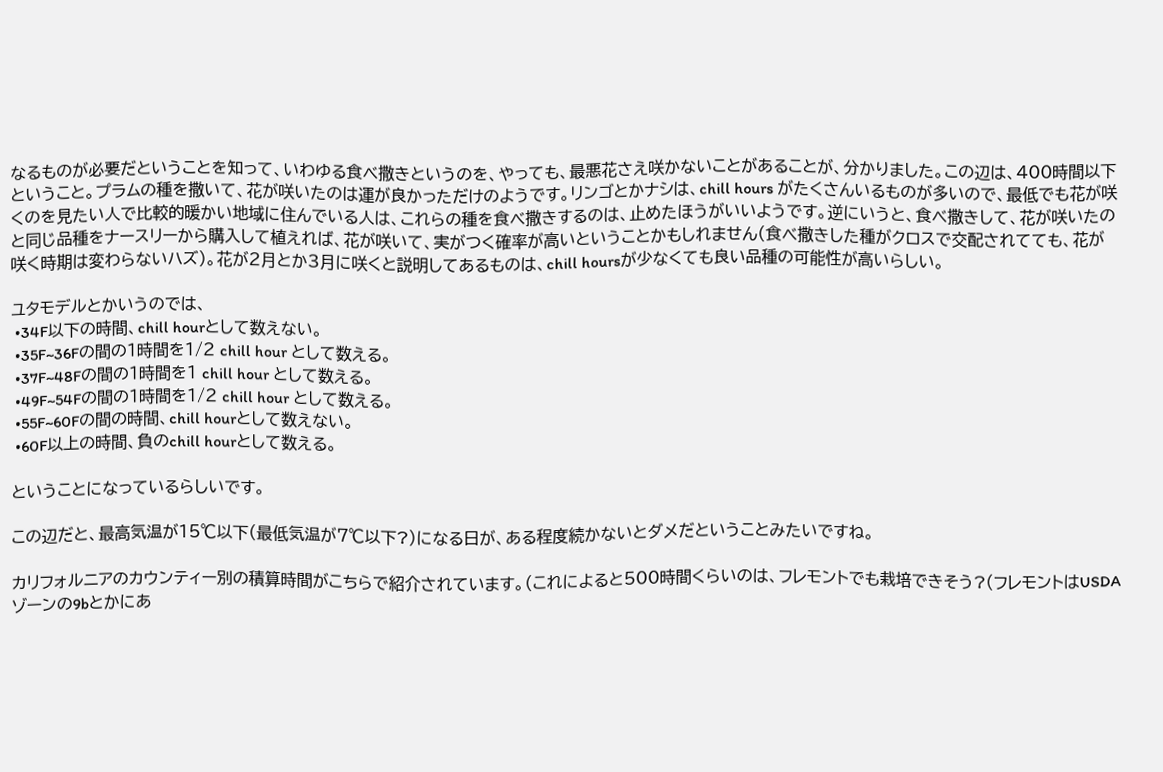なるものが必要だということを知って、いわゆる食べ撒きというのを、やっても、最悪花さえ咲かないことがあることが、分かりました。この辺は、400時間以下ということ。プラムの種を撒いて、花が咲いたのは運が良かっただけのようです。リンゴとかナシは、chill hours がたくさんいるものが多いので、最低でも花が咲くのを見たい人で比較的暖かい地域に住んでいる人は、これらの種を食べ撒きするのは、止めたほうがいいようです。逆にいうと、食べ撒きして、花が咲いたのと同じ品種をナースリーから購入して植えれば、花が咲いて、実がつく確率が高いということかもしれません(食べ撒きした種がクロスで交配されてても、花が咲く時期は変わらないハズ)。花が2月とか3月に咲くと説明してあるものは、chill hoursが少なくても良い品種の可能性が高いらしい。

ユタモデルとかいうのでは、
 •34F以下の時間、chill hourとして数えない。
 •35F~36Fの間の1時間を1/2 chill hour として数える。
 •37F~48Fの間の1時間を1 chill hour として数える。
 •49F~54Fの間の1時間を1/2 chill hour として数える。
 •55F~60Fの間の時間、chill hourとして数えない。
 •60F以上の時間、負のchill hourとして数える。

ということになっているらしいです。

この辺だと、最高気温が15℃以下(最低気温が7℃以下?)になる日が、ある程度続かないとダメだということみたいですね。

カリフォルニアのカウンティー別の積算時間がこちらで紹介されています。(これによると500時間くらいのは、フレモントでも栽培できそう?(フレモントはUSDAゾーンの9bとかにあ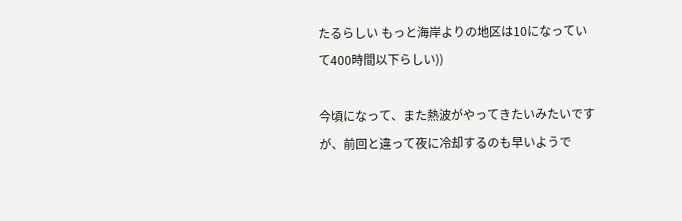たるらしい もっと海岸よりの地区は10になっていて400時間以下らしい))

今頃になって、また熱波がやってきたいみたいですが、前回と違って夜に冷却するのも早いようで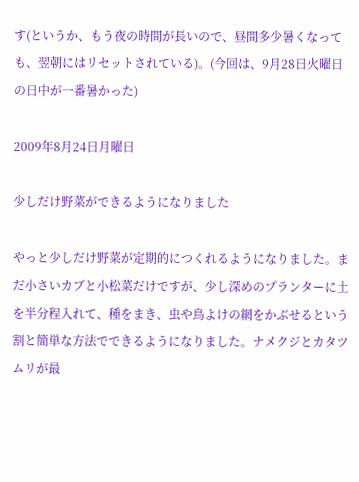す(というか、もう夜の時間が長いので、昼間多少暑くなっても、翌朝にはリセットされている)。(今回は、9月28日火曜日の日中が一番暑かった)

2009年8月24日月曜日

少しだけ野菜ができるようになりました

やっと少しだけ野菜が定期的につくれるようになりました。まだ小さいカブと小松菜だけですが、少し深めのプランターに土を半分程入れて、種をまき、虫や鳥よけの網をかぶせるという割と簡単な方法でできるようになりました。ナメクジとカタツムリが最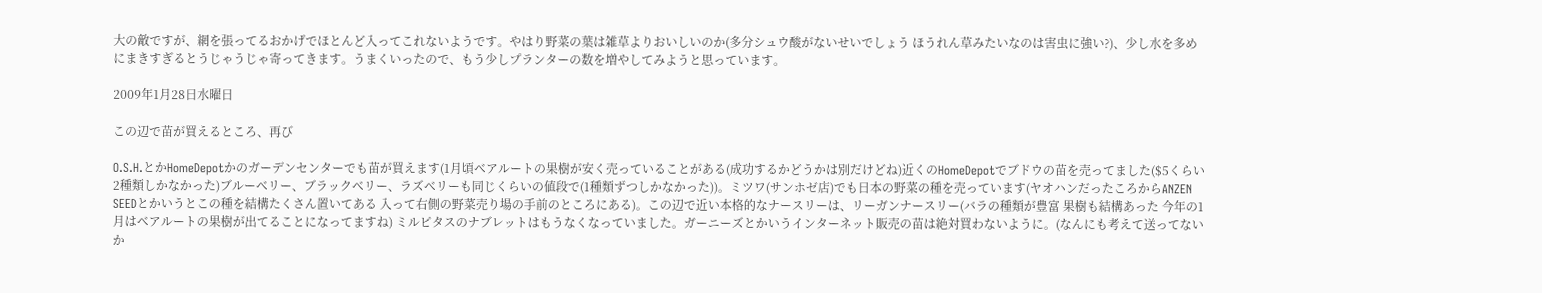大の敵ですが、網を張ってるおかげでほとんど入ってこれないようです。やはり野菜の葉は雑草よりおいしいのか(多分シュウ酸がないせいでしょう ほうれん草みたいなのは害虫に強い?)、少し水を多めにまきすぎるとうじゃうじゃ寄ってきます。うまくいったので、もう少しプランターの数を増やしてみようと思っています。

2009年1月28日水曜日

この辺で苗が買えるところ、再び

O.S.H.とかHomeDepotかのガーデンセンターでも苗が買えます(1月頃ベアルートの果樹が安く売っていることがある(成功するかどうかは別だけどね)近くのHomeDepotでブドウの苗を売ってました($5くらい 2種類しかなかった)ブルーベリー、ブラックベリー、ラズベリーも同じくらいの値段で(1種類ずつしかなかった))。ミツワ(サンホゼ店)でも日本の野菜の種を売っています(ヤオハンだったころからANZEN SEEDとかいうとこの種を結構たくさん置いてある 入って右側の野菜売り場の手前のところにある)。この辺で近い本格的なナースリーは、リーガンナースリー(バラの種類が豊富 果樹も結構あった 今年の1月はベアルートの果樹が出てることになってますね) ミルピタスのナブレットはもうなくなっていました。ガーニーズとかいうインターネット販売の苗は絶対買わないように。(なんにも考えて送ってないか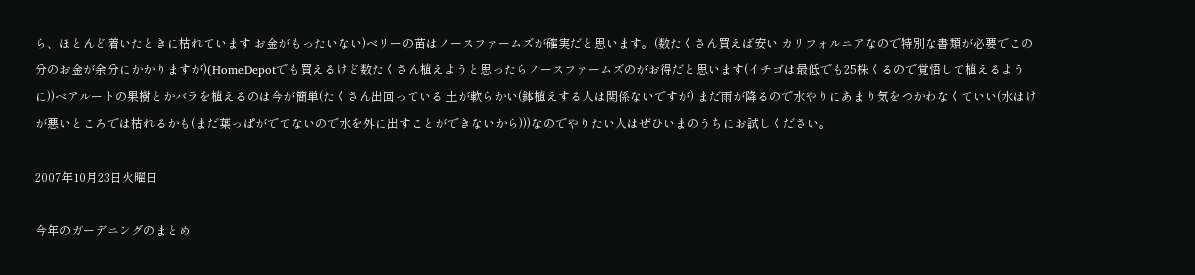ら、ほとんど着いたときに枯れています お金がもったいない)ベリーの苗はノースファームズが確実だと思います。(数たくさん買えば安い カリフォルニアなので特別な書類が必要でこの分のお金が余分にかかりますが)(HomeDepotでも買えるけど数たくさん植えようと思ったらノースファームズのがお得だと思います(イチゴは最低でも25株くるので覚悟して植えるように))ベアルートの果樹とかバラを植えるのは今が簡単(たくさん出回っている 土が軟らかい(鉢植えする人は関係ないですが) まだ雨が降るので水やりにあまり気をつかわなくていい(水はけが悪いところでは枯れるかも(まだ葉っぱがでてないので水を外に出すことができないから)))なのでやりたい人はぜひいまのうちにお試しください。

2007年10月23日火曜日

今年のガーデニングのまとめ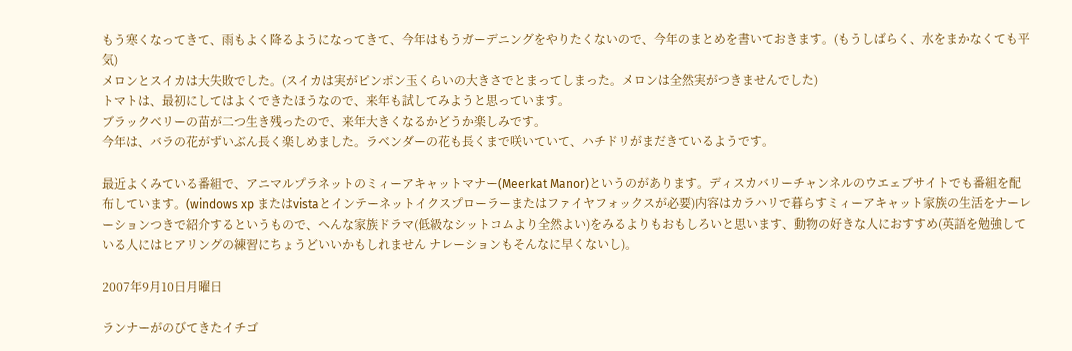もう寒くなってきて、雨もよく降るようになってきて、今年はもうガーデニングをやりたくないので、今年のまとめを書いておきます。(もうしばらく、水をまかなくても平気)
メロンとスイカは大失敗でした。(スイカは実がピンポン玉くらいの大きさでとまってしまった。メロンは全然実がつきませんでした)
トマトは、最初にしてはよくできたほうなので、来年も試してみようと思っています。
ブラックベリーの苗が二つ生き残ったので、来年大きくなるかどうか楽しみです。
今年は、バラの花がずいぶん長く楽しめました。ラベンダーの花も長くまで咲いていて、ハチドリがまだきているようです。

最近よくみている番組で、アニマルプラネットのミィーアキャットマナー(Meerkat Manor)というのがあります。ディスカバリーチャンネルのウエェブサイトでも番組を配布しています。(windows xp またはvistaとインテーネットイクスプローラーまたはファイヤフォックスが必要)内容はカラハリで暮らすミィーアキャット家族の生活をナーレーションつきで紹介するというもので、へんな家族ドラマ(低級なシットコムより全然よい)をみるよりもおもしろいと思います、動物の好きな人におすすめ(英語を勉強している人にはヒアリングの練習にちょうどいいかもしれません ナレーションもそんなに早くないし)。

2007年9月10日月曜日

ランナーがのびてきたイチゴ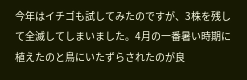今年はイチゴも試してみたのですが、3株を残して全滅してしまいました。4月の一番暑い時期に植えたのと鳥にいたずらされたのが良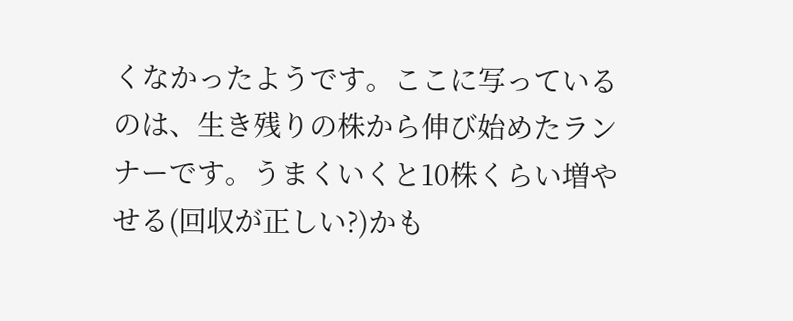くなかったようです。ここに写っているのは、生き残りの株から伸び始めたランナーです。うまくいくと10株くらい増やせる(回収が正しい?)かも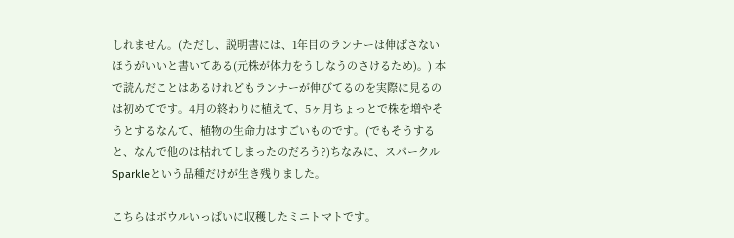しれません。(ただし、説明書には、1年目のランナーは伸ばさないほうがいいと書いてある(元株が体力をうしなうのさけるため)。) 本で読んだことはあるけれどもランナーが伸びてるのを実際に見るのは初めてです。4月の終わりに植えて、5ヶ月ちょっとで株を増やそうとするなんて、植物の生命力はすごいものです。(でもそうすると、なんで他のは枯れてしまったのだろう?)ちなみに、スパークルSparkleという品種だけが生き残りました。

こちらはボウルいっぱいに収穫したミニトマトです。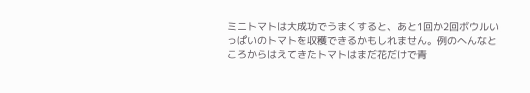ミニトマトは大成功でうまくすると、あと1回か2回ボウルいっぱいのトマトを収穫できるかもしれません。例のへんなところからはえてきたトマトはまだ花だけで青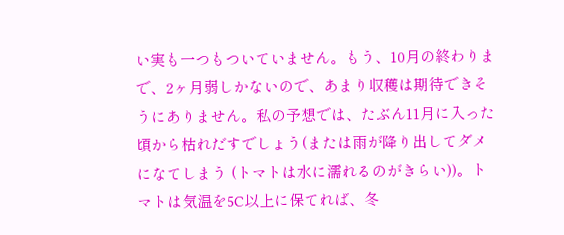い実も一つもついていません。もう、10月の終わりまで、2ヶ月弱しかないので、あまり収穫は期待できそうにありません。私の予想では、たぶん11月に入った頃から枯れだすでしょう(または雨が降り出してダメになてしまう (トマトは水に濡れるのがきらい))。トマトは気温を5C以上に保てれば、冬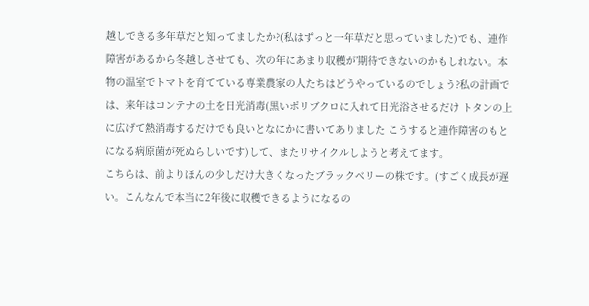越しできる多年草だと知ってましたか?(私はずっと一年草だと思っていました)でも、連作障害があるから冬越しさせても、次の年にあまり収穫が’期待できないのかもしれない。本物の温室でトマトを育てている専業農家の人たちはどうやっているのでしょう?私の計画では、来年はコンテナの土を日光消毒(黒いポリブクロに入れて日光浴させるだけ トタンの上に広げて熱消毒するだけでも良いとなにかに書いてありました こうすると連作障害のもとになる病原菌が死ぬらしいです)して、またリサイクルしようと考えてます。
こちらは、前よりほんの少しだけ大きくなったブラックベリーの株です。(すごく成長が遅い。こんなんで本当に2年後に収穫できるようになるの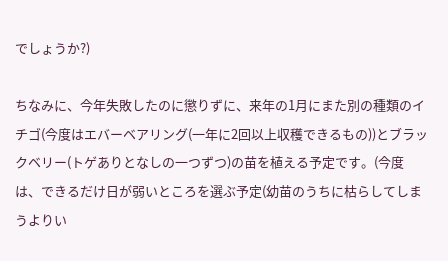でしょうか?)

ちなみに、今年失敗したのに懲りずに、来年の1月にまた別の種類のイチゴ(今度はエバーベアリング(一年に2回以上収穫できるもの))とブラックベリー(トゲありとなしの一つずつ)の苗を植える予定です。(今度は、できるだけ日が弱いところを選ぶ予定(幼苗のうちに枯らしてしまうよりい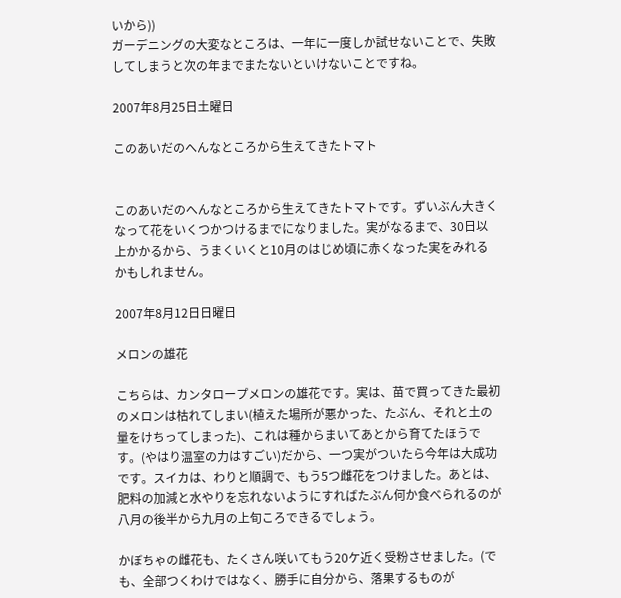いから))
ガーデニングの大変なところは、一年に一度しか試せないことで、失敗してしまうと次の年までまたないといけないことですね。

2007年8月25日土曜日

このあいだのへんなところから生えてきたトマト


このあいだのへんなところから生えてきたトマトです。ずいぶん大きくなって花をいくつかつけるまでになりました。実がなるまで、30日以上かかるから、うまくいくと10月のはじめ頃に赤くなった実をみれるかもしれません。

2007年8月12日日曜日

メロンの雄花

こちらは、カンタロープメロンの雄花です。実は、苗で買ってきた最初のメロンは枯れてしまい(植えた場所が悪かった、たぶん、それと土の量をけちってしまった)、これは種からまいてあとから育てたほうです。(やはり温室の力はすごい)だから、一つ実がついたら今年は大成功です。スイカは、わりと順調で、もう5つ雌花をつけました。あとは、肥料の加減と水やりを忘れないようにすればたぶん何か食べられるのが八月の後半から九月の上旬ころできるでしょう。

かぼちゃの雌花も、たくさん咲いてもう20ケ近く受粉させました。(でも、全部つくわけではなく、勝手に自分から、落果するものが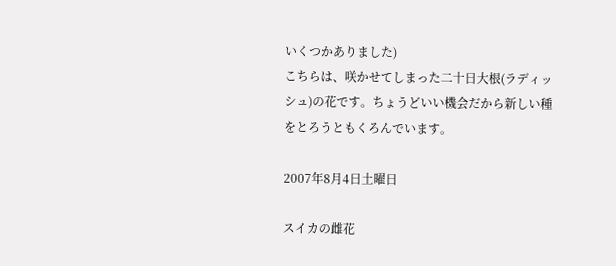いくつかありました)
こちらは、咲かせてしまった二十日大根(ラディッシュ)の花です。ちょうどいい機会だから新しい種をとろうともくろんでいます。

2007年8月4日土曜日

スイカの雌花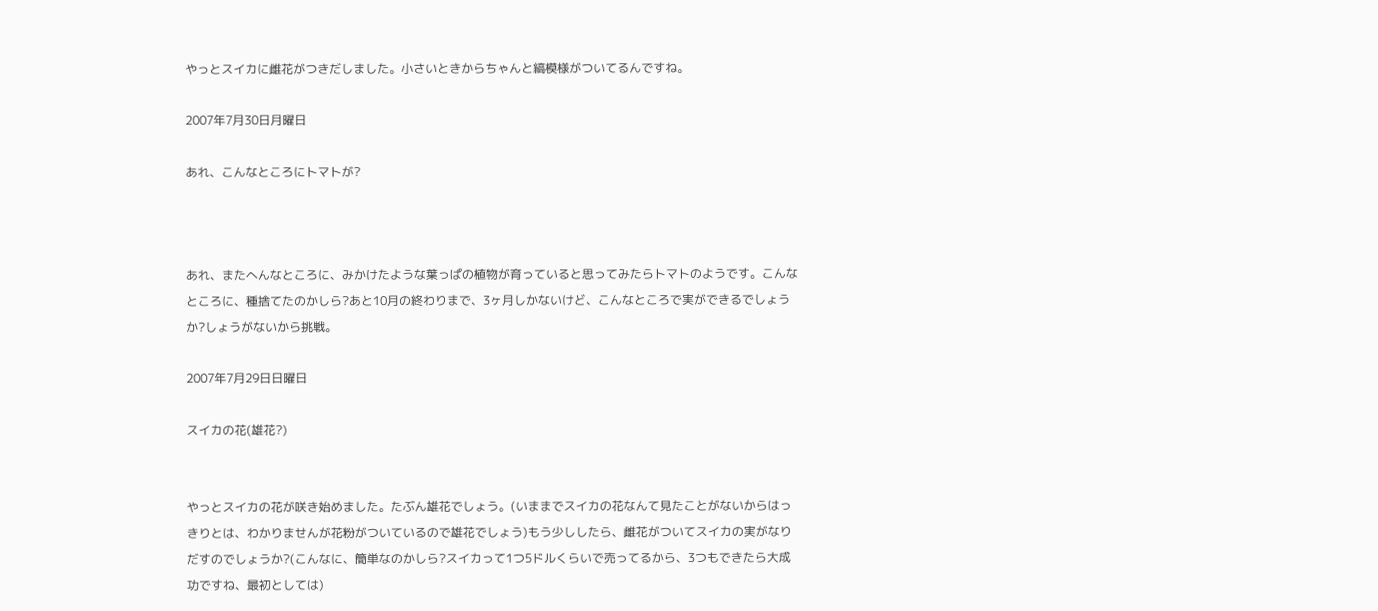やっとスイカに雌花がつきだしました。小さいときからちゃんと縞模様がついてるんですね。

2007年7月30日月曜日

あれ、こんなところにトマトが?



あれ、またへんなところに、みかけたような葉っぱの植物が育っていると思ってみたらトマトのようです。こんなところに、種捨てたのかしら?あと10月の終わりまで、3ヶ月しかないけど、こんなところで実ができるでしょうか?しょうがないから挑戦。

2007年7月29日日曜日

スイカの花(雄花?)


やっとスイカの花が咲き始めました。たぶん雄花でしょう。(いままでスイカの花なんて見たことがないからはっきりとは、わかりませんが花粉がついているので雄花でしょう)もう少ししたら、雌花がついてスイカの実がなりだすのでしょうか?(こんなに、簡単なのかしら?スイカって1つ5ドルくらいで売ってるから、3つもできたら大成功ですね、最初としては)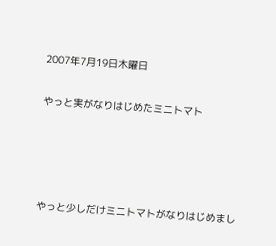2007年7月19日木曜日

やっと実がなりはじめたミニトマト




やっと少しだけミニトマトがなりはじめまし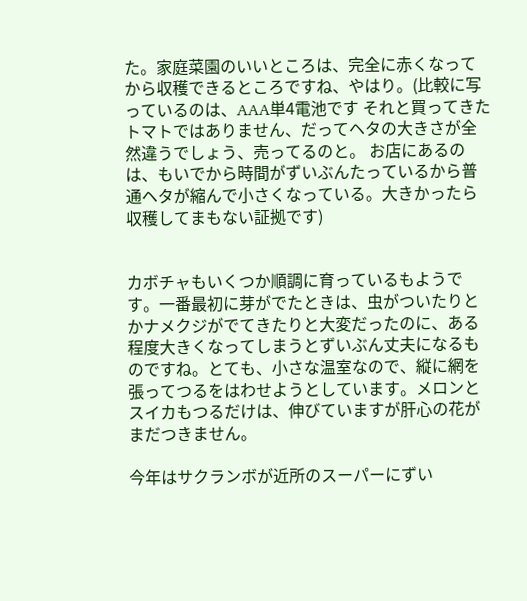た。家庭菜園のいいところは、完全に赤くなってから収穫できるところですね、やはり。(比較に写っているのは、AAA単4電池です それと買ってきたトマトではありません、だってヘタの大きさが全然違うでしょう、売ってるのと。 お店にあるのは、もいでから時間がずいぶんたっているから普通ヘタが縮んで小さくなっている。大きかったら収穫してまもない証拠です)


カボチャもいくつか順調に育っているもようです。一番最初に芽がでたときは、虫がついたりとかナメクジがでてきたりと大変だったのに、ある程度大きくなってしまうとずいぶん丈夫になるものですね。とても、小さな温室なので、縦に網を張ってつるをはわせようとしています。メロンとスイカもつるだけは、伸びていますが肝心の花がまだつきません。

今年はサクランボが近所のスーパーにずい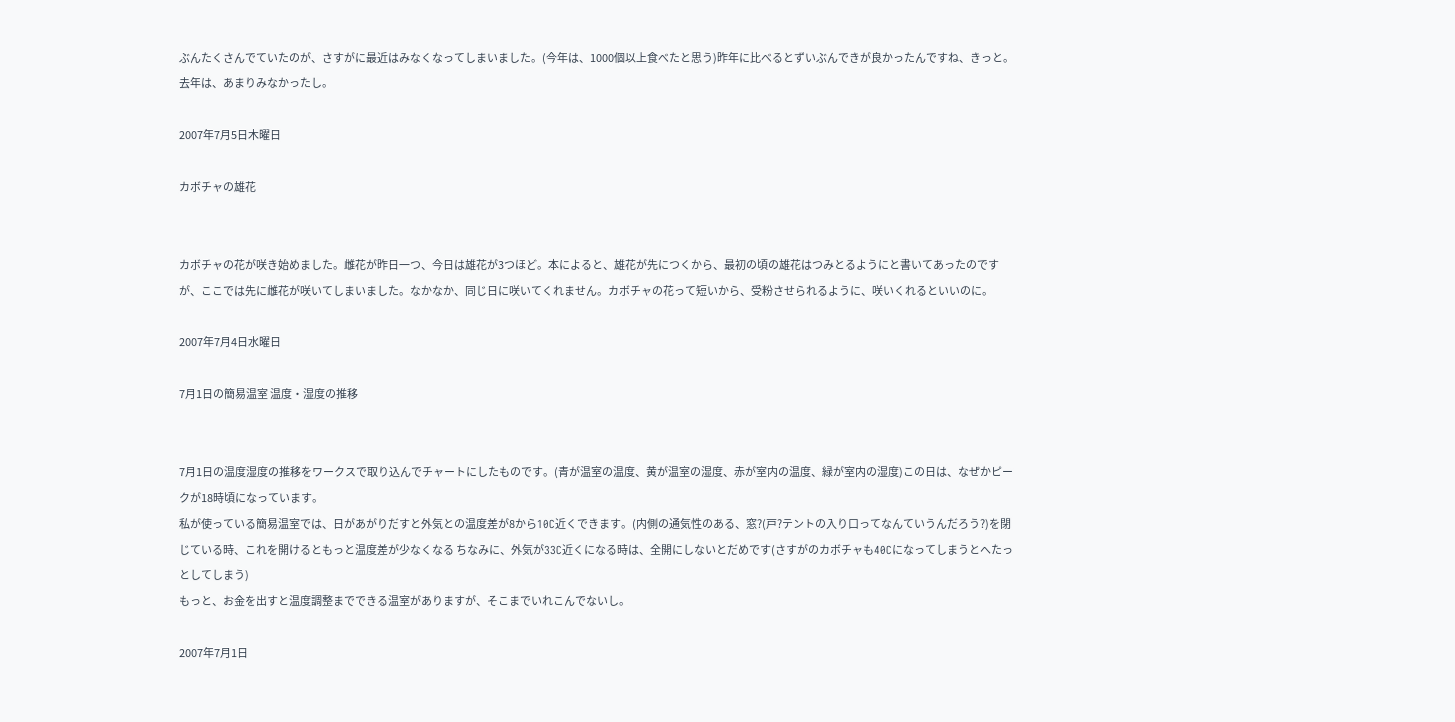ぶんたくさんでていたのが、さすがに最近はみなくなってしまいました。(今年は、1000個以上食べたと思う)昨年に比べるとずいぶんできが良かったんですね、きっと。去年は、あまりみなかったし。

2007年7月5日木曜日

カボチャの雄花


カボチャの花が咲き始めました。雌花が昨日一つ、今日は雄花が3つほど。本によると、雄花が先につくから、最初の頃の雄花はつみとるようにと書いてあったのですが、ここでは先に雌花が咲いてしまいました。なかなか、同じ日に咲いてくれません。カボチャの花って短いから、受粉させられるように、咲いくれるといいのに。

2007年7月4日水曜日

7月1日の簡易温室 温度・湿度の推移


7月1日の温度湿度の推移をワークスで取り込んでチャートにしたものです。(青が温室の温度、黄が温室の湿度、赤が室内の温度、緑が室内の湿度)この日は、なぜかピークが18時頃になっています。
私が使っている簡易温室では、日があがりだすと外気との温度差が8から10C近くできます。(内側の通気性のある、窓?(戸?テントの入り口ってなんていうんだろう?)を閉じている時、これを開けるともっと温度差が少なくなる ちなみに、外気が33C近くになる時は、全開にしないとだめです(さすがのカボチャも40Cになってしまうとへたっとしてしまう)
もっと、お金を出すと温度調整までできる温室がありますが、そこまでいれこんでないし。

2007年7月1日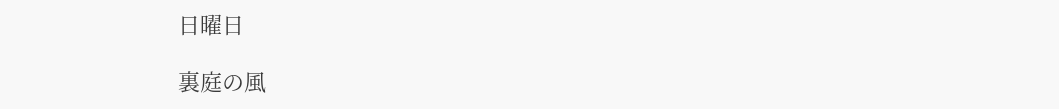日曜日

裏庭の風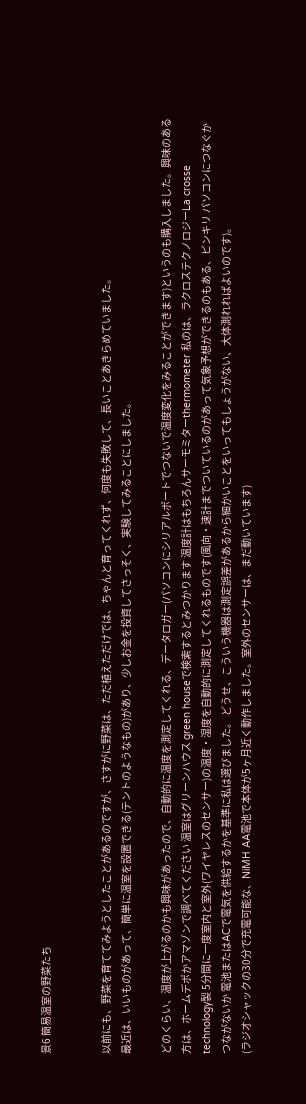景6 簡易温室の野菜たち


以前にも、野菜を育ててみようとしたことがあるのですが、さすがに野菜は、ただ植えただけでは、ちゃんと育ってくれず、何度も失敗して、長いことあきらめていました。
最近は、いいものがあって、簡単に温室を設置できる(テントのようなもの)があり、少しお金を投資してさっそく、実験してみることにしました。

どのくらい、温度が上がるのかも興味があったので、自動的に温度を測定してくれる、データロガー(パソコンにシリアルポートでつないで温度変化をみることができます)というのも購入しました。興味のある方は、ホームデポかアマゾンで調べてください 温室はグリーンハウス green houseで検索するとみつかります 温度計はもちろんサーモミターthermometer 私のは、ラクロステクノロジーLa crosse technology製 5分間に一度室内と室外(ワイヤレスのセンサー)の温度・湿度を自動的に測定してくれるものです(風向・速計までついているのがあって気象予想ができるのもある、ピンキリ パソコンにつなぐかつながないか 電池またはACで電気を供給するかを基準に私は選びました。 どうせ、こういう機器は測定誤差があるから細かいことをいってもしょうがない、大体測れればよいのです)。
(ラジオシャックの30分で充電可能な、NiMH AA電池で本体が5ヶ月近く動作しました。室外のセンサーは、まだ動いています)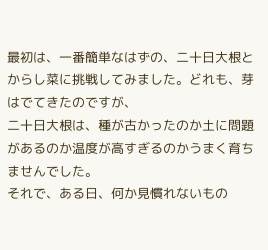最初は、一番簡単なはずの、二十日大根とからし菜に挑戦してみました。どれも、芽はでてきたのですが、
二十日大根は、種が古かったのか土に問題があるのか温度が高すぎるのかうまく育ちませんでした。
それで、ある日、何か見慣れないもの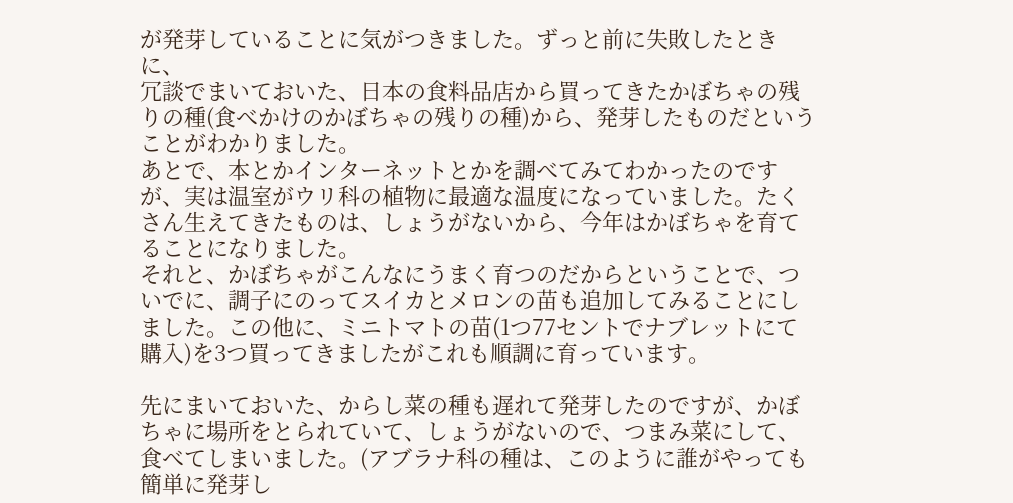が発芽していることに気がつきました。ずっと前に失敗したときに、
冗談でまいておいた、日本の食料品店から買ってきたかぼちゃの残りの種(食べかけのかぼちゃの残りの種)から、発芽したものだということがわかりました。
あとで、本とかインターネットとかを調べてみてわかったのですが、実は温室がウリ科の植物に最適な温度になっていました。たくさん生えてきたものは、しょうがないから、今年はかぼちゃを育てることになりました。
それと、かぼちゃがこんなにうまく育つのだからということで、ついでに、調子にのってスイカとメロンの苗も追加してみることにしました。この他に、ミニトマトの苗(1つ77セントでナブレットにて購入)を3つ買ってきましたがこれも順調に育っています。

先にまいておいた、からし菜の種も遅れて発芽したのですが、かぼちゃに場所をとられていて、しょうがないので、つまみ菜にして、食べてしまいました。(アブラナ科の種は、このように誰がやっても簡単に発芽し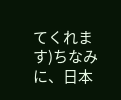てくれます)ちなみに、日本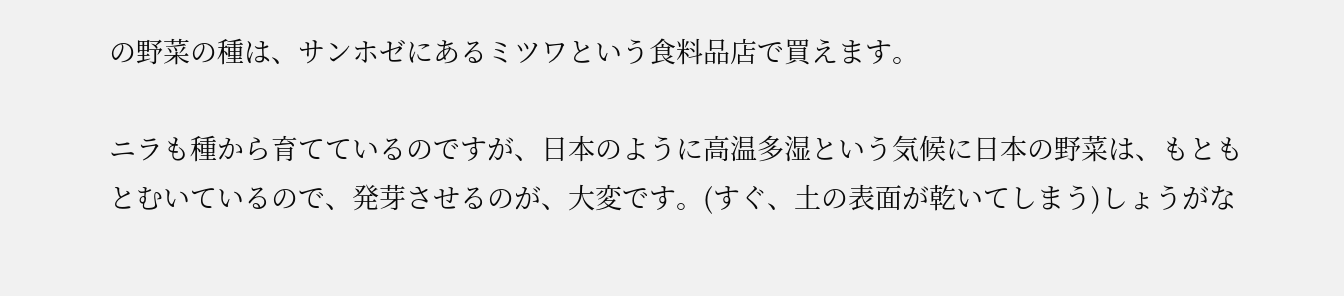の野菜の種は、サンホゼにあるミツワという食料品店で買えます。

ニラも種から育てているのですが、日本のように高温多湿という気候に日本の野菜は、もともとむいているので、発芽させるのが、大変です。(すぐ、土の表面が乾いてしまう)しょうがな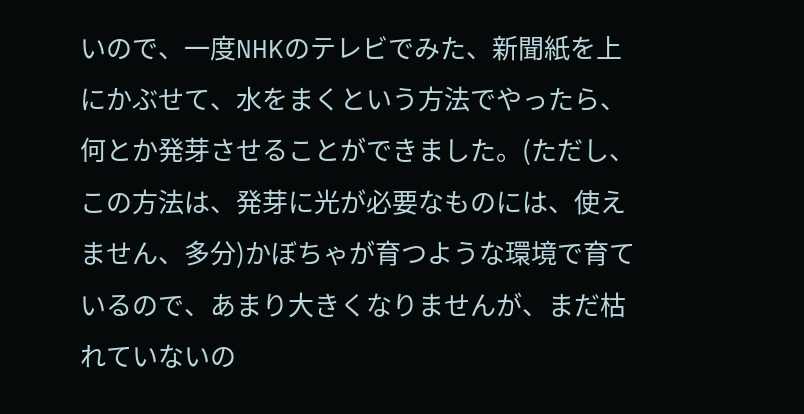いので、一度NHKのテレビでみた、新聞紙を上にかぶせて、水をまくという方法でやったら、何とか発芽させることができました。(ただし、この方法は、発芽に光が必要なものには、使えません、多分)かぼちゃが育つような環境で育ているので、あまり大きくなりませんが、まだ枯れていないの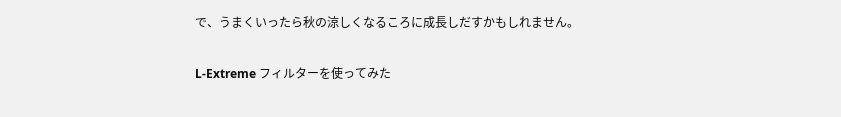で、うまくいったら秋の涼しくなるころに成長しだすかもしれません。

L-Extreme フィルターを使ってみた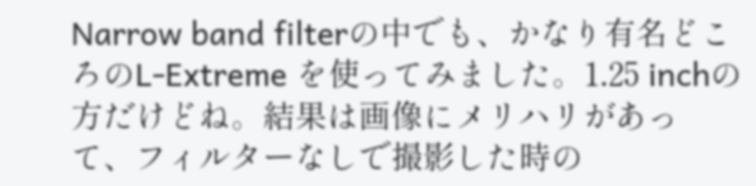Narrow band filterの中でも、かなり有名どころのL-Extreme を使ってみました。1.25 inchの方だけどね。結果は画像にメリハリがあって、フィルターなしで撮影した時の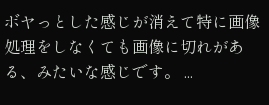ボヤっとした感じが消えて特に画像処理をしなくても画像に切れがある、みたいな感じです。 ...